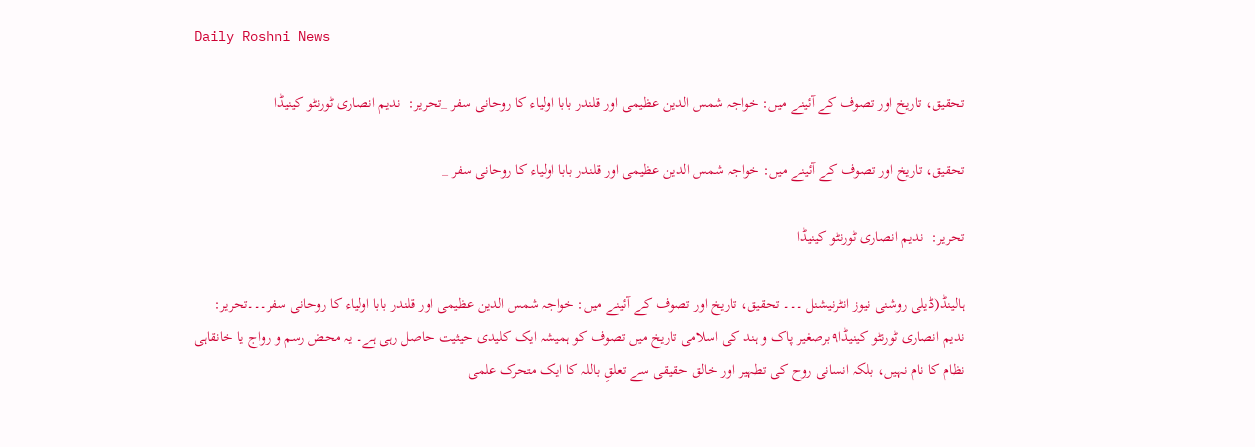Daily Roshni News

تحقیق، تاریخ اور تصوف کے آئینے میں: خواجہ شمس الدین عظیمی اور قلندر بابا اولیاء کا روحانی سفر _تحریر:  ندیم انصاری ٹورنٹو کینیڈا

تحقیق، تاریخ اور تصوف کے آئینے میں: خواجہ شمس الدین عظیمی اور قلندر بابا اولیاء کا روحانی سفر _

تحریر:  ندیم انصاری ٹورنٹو کینیڈا

ہالینڈ(ڈیلی روشنی نیوز انٹرنیشنل ۔۔۔ تحقیق، تاریخ اور تصوف کے آئینے میں: خواجہ شمس الدین عظیمی اور قلندر بابا اولیاء کا روحانی سفر۔۔۔تحریر:  ندیم انصاری ٹورنٹو کینیڈا۹برصغیر پاک و ہند کی اسلامی تاریخ میں تصوف کو ہمیشہ ایک کلیدی حیثیت حاصل رہی ہے۔ یہ محض رسم و رواج یا خانقاہی نظام کا نام نہیں، بلکہ انسانی روح کی تطہیر اور خالق حقیقی سے تعلقِ باللہ کا ایک متحرک علمی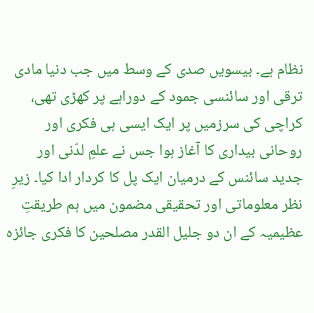نظام ہے۔ بیسویں صدی کے وسط میں جب دنیا مادی ترقی اور سائنسی جمود کے دوراہے پر کھڑی تھی، کراچی کی سرزمیں پر ایک ایسی ہی فکری اور روحانی بیداری کا آغاز ہوا جس نے علمِ لدّنی اور جدید سائنس کے درمیان ایک پل کا کردار ادا کیا۔ زیرِ نظر معلوماتی اور تحقیقی مضمون میں ہم طریقتِ عظیمیہ کے ان دو جلیل القدر مصلحین کا فکری جائزہ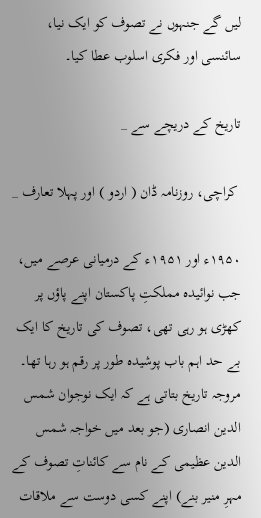لیں گے جنہوں نے تصوف کو ایک نیا، سائنسی اور فکری اسلوب عطا کیا۔

تاریخ کے دریچے سے _

 کراچی، روزنامہ ڈان ( اردو ) اور پہلا تعارف _

۱۹۵۰ء اور ۱۹۵۱ء کے درمیانی عرصے میں، جب نوائیدہ مملکتِ پاکستان اپنے پاؤں پر کھڑی ہو رہی تھی، تصوف کی تاریخ کا ایک بے حد اہم باب پوشیدہ طور پر رقم ہو رہا تھا۔ مروجہ تاریخ بتاتی ہے کہ ایک نوجوان شمس الدین انصاری (جو بعد میں خواجہ شمس الدین عظیمی کے نام سے کائناتِ تصوف کے مہرِ منیر بنے) اپنے کسی دوست سے ملاقات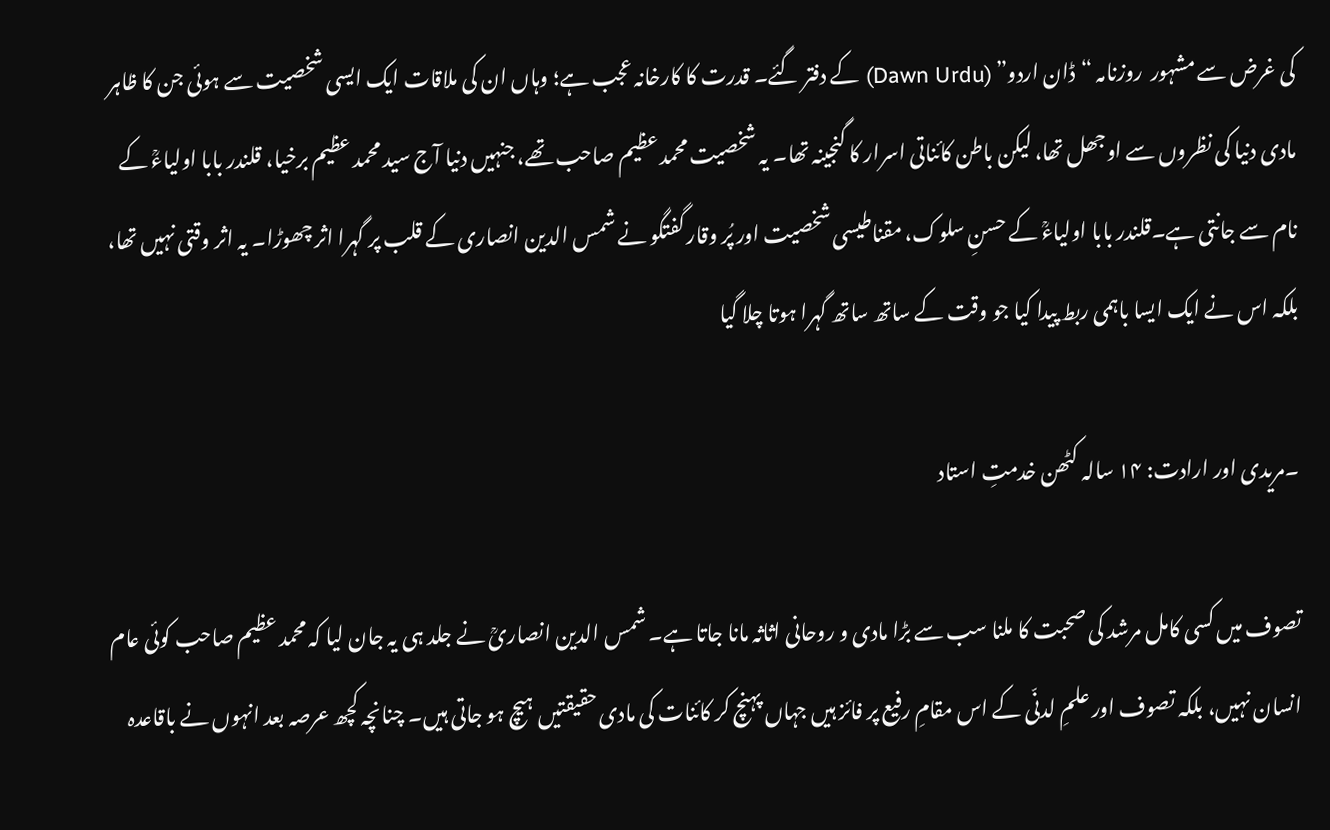کی غرض سے مشہور  روزنامہ “ڈان اردو” (Dawn Urdu) کے دفتر گئے۔ قدرت کا کارخانہ عجب ہے؛ وہاں ان کی ملاقات ایک ایسی شخصیت سے ہوئی جن کا ظاہر مادی دنیا کی نظروں سے اوجھل تھا، لیکن باطن کائناتی اسرار کا گنجینہ تھا۔ یہ شخصیت محمد عظیم صاحب تھے، جنہیں دنیا آج سید محمد عظیم برخیا، قلندر بابا اولیاءؒ کے نام سے جانتی ہے۔قلندر بابا اولیاءؒ کے حسنِ سلوک، مقناطیسی شخصیت اور پُر وقار گفتگو نے شمس الدین انصاری کے قلب پر گہرا اثر چھوڑا۔ یہ اثر وقتی نہیں تھا، بلکہ اس نے ایک ایسا باہمی ربط پیدا کیا جو وقت کے ساتھ ساتھ گہرا ہوتا چلا گیا

۔مریدی اور ارادت: ۱۴ سالہ کٹھن خدمتِ استاد

تصوف میں کسی کامل مرشد کی صحبت کا ملنا سب سے بڑا مادی و روحانی اثاثہ مانا جاتا ہے۔ شمس الدین انصاریؒ نے جلد ہی یہ جان لیا کہ محمد عظیم صاحب کوئی عام انسان نہیں، بلکہ تصوف اور علمِ لدنّی کے اس مقامِ رفیع پر فائز ہیں جہاں پہنچ کر کائنات کی مادی حقیقتیں ہیچ ہو جاتی ہیں۔ چنانچہ کچھ عرصہ بعد انہوں نے باقاعدہ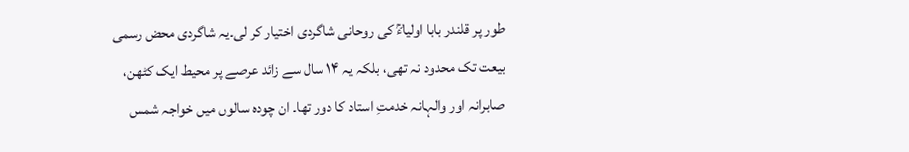طور پر قلندر بابا اولیاءؒ کی روحانی شاگردی اختیار کر لی۔یہ شاگردی محض رسمی بیعت تک محدود نہ تھی، بلکہ یہ ۱۴ سال سے زائد عرصے پر محیط ایک کٹھن، صابرانہ اور والہانہ خدمتِ استاد کا دور تھا۔ ان چودہ سالوں میں خواجہ شمس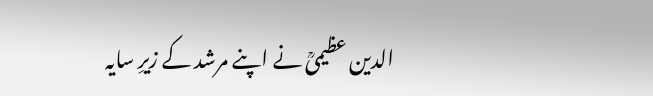الدین عظیمیؒ نے اپنے مرشد کے زیرِ سایہ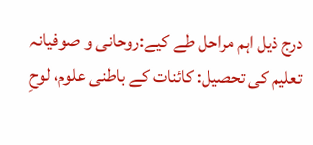درج ذیل اہم مراحل طے کیے:روحانی و صوفیانہ تعلیم کی تحصیل: کائنات کے باطنی علوم، لوحِ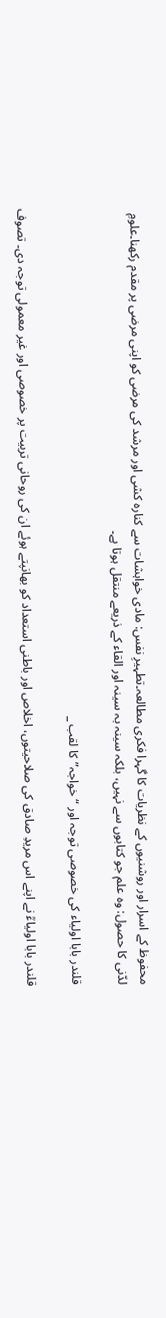محفوظ کے اسرار اور روشنیوں کے نظریات کا گہرا فکری مطالعہ۔تطہیرِ نفس: مادی خواہشات سے کنارہ کشی اور مرشد کی مرضی کو اپنی مرضی پر مقدم رکھنا۔علومِ لدّنی کا حصول: وہ علم جو کتابوں سے نہیں، بلکہ سینہ بہ سینہ اور القاء کے ذریعے منتقل ہوتا ہے۔

قلندر بابا اولیاء کی خصوصی توجہ اور “خواجہ” کا لقب _

قلندر بابا اولیاءؒ نے اپنے اس مریدِ صادق کی صلاحیتوں، اخلاص اور باطنی استعداد کو بھانپتے ہوئے ان کی روحانی تربیت پر خصوصی اور غیر معمولی توجہ دی۔ تصوف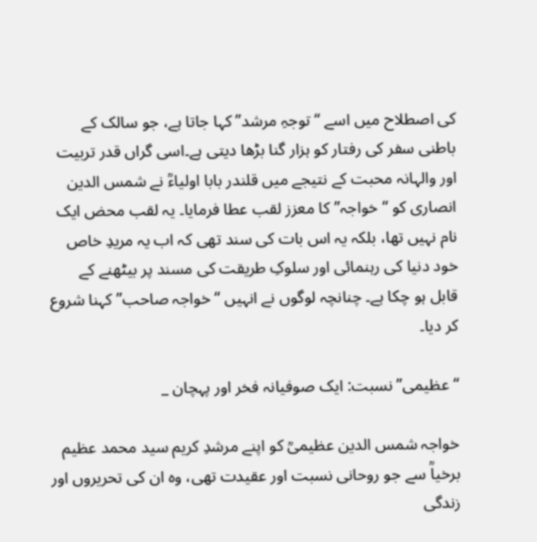کی اصطلاح میں اسے “توجہِ مرشد” کہا جاتا ہے، جو سالک کے باطنی سفر کی رفتار کو ہزار گنا بڑھا دیتی ہے۔اسی گراں قدر تربیت اور والہانہ محبت کے نتیجے میں قلندر بابا اولیاءؒ نے شمس الدین انصاری کو “خواجہ” کا معزز لقب عطا فرمایا۔ یہ لقب محض ایک نام نہیں تھا، بلکہ یہ اس بات کی سند تھی کہ اب یہ مریدِ خاص خود دنیا کی رہنمائی اور سلوکِ طریقت کی مسند پر بیٹھنے کے قابل ہو چکا ہے۔ چنانچہ لوگوں نے انہیں “خواجہ صاحب” کہنا شروع کر دیا۔

“عظیمی” نسبت: ایک صوفیانہ فخر اور پہچان _

خواجہ شمس الدین عظیمیؒ کو اپنے مرشدِ کریم سید محمد عظیم برخیاؒ سے جو روحانی نسبت اور عقیدت تھی، وہ ان کی تحریروں اور زندگی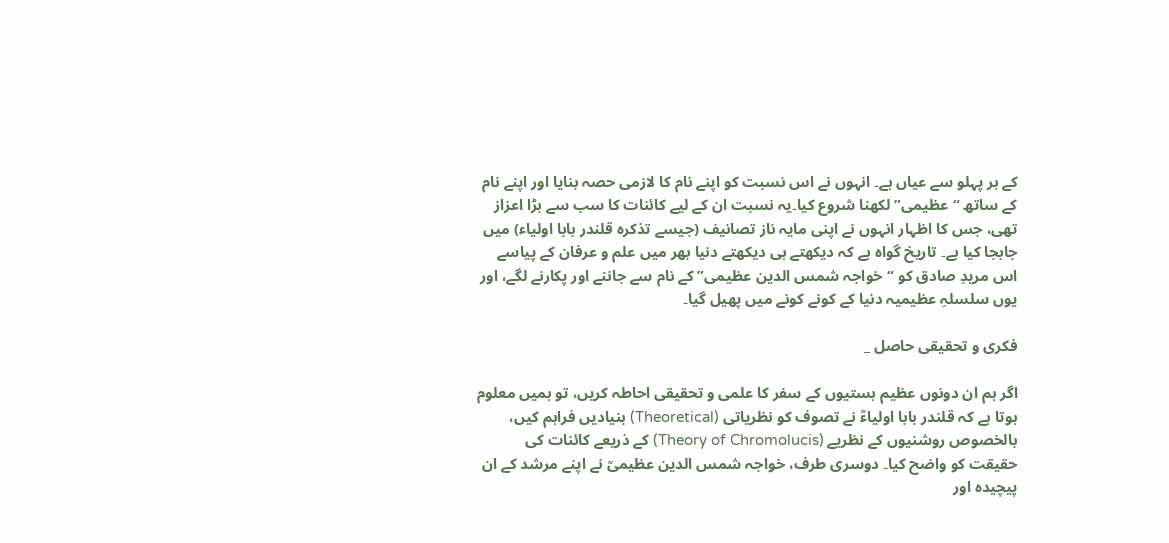کے ہر پہلو سے عیاں ہے۔ انہوں نے اس نسبت کو اپنے نام کا لازمی حصہ بنایا اور اپنے نام کے ساتھ “عظیمی” لکھنا شروع کیا۔یہ نسبت ان کے لیے کائنات کا سب سے بڑا اعزاز تھی، جس کا اظہار انہوں نے اپنی مایہ ناز تصانیف (جیسے تذکرہ قلندر بابا اولیاء) میں جابجا کیا ہے۔ تاریخ گواہ ہے کہ دیکھتے ہی دیکھتے دنیا بھر میں علم و عرفان کے پیاسے اس مریدِ صادق کو “خواجہ شمس الدین عظیمی” کے نام سے جاننے اور پکارنے لگے، اور یوں سلسلہِ عظیمیہ دنیا کے کونے کونے میں پھیل گیا۔

فکری و تحقیقی حاصل _

اگر ہم ان دونوں عظیم ہستیوں کے سفر کا علمی و تحقیقی احاطہ کریں، تو ہمیں معلوم ہوتا ہے کہ قلندر بابا اولیاءؒ نے تصوف کو نظریاتی (Theoretical) بنیادیں فراہم کیں، بالخصوص روشنیوں کے نظریے (Theory of Chromolucis) کے ذریعے کائنات کی حقیقت کو واضح کیا۔ دوسری طرف، خواجہ شمس الدین عظیمیؒ نے اپنے مرشد کے ان پیچیدہ اور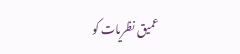عمیق نظریات کو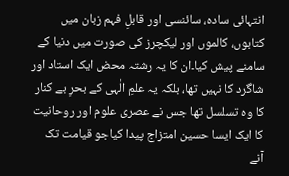انتہائی سادہ، سائنسی اور قابلِ فہم زبان میں کتابوں، کالموں اور لیکچرز کی صورت میں دنیا کے سامنے پیش کیا۔ان کا یہ رشتہ محض ایک استاد اور شاگرد کا نہیں تھا، بلکہ یہ علمِ الٰہی کے بحرِ بے کنار کا وہ تسلسل تھا جس نے عصری علوم اور روحانیت کا ایک ایسا حسین امتزاج پیدا کیاجو قیامت تک آنے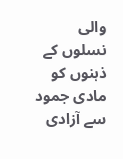والی نسلوں کے ذہنوں کو مادی جمود سے آزادی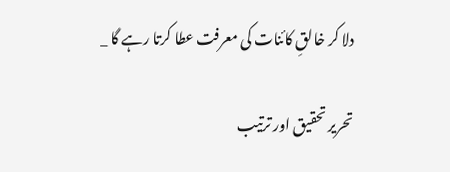دلا کر خالقِ کائنات کی معرفت عطا کرتا رہے گا _

تحریر تحقیق اور ترتیب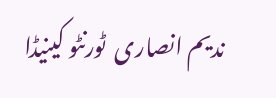ندیم انصاری  ٹورنٹو کینیڈا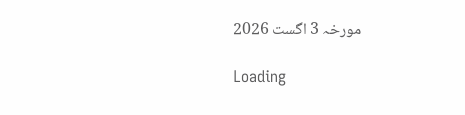مورخہ 3 اگست 2026

Loading